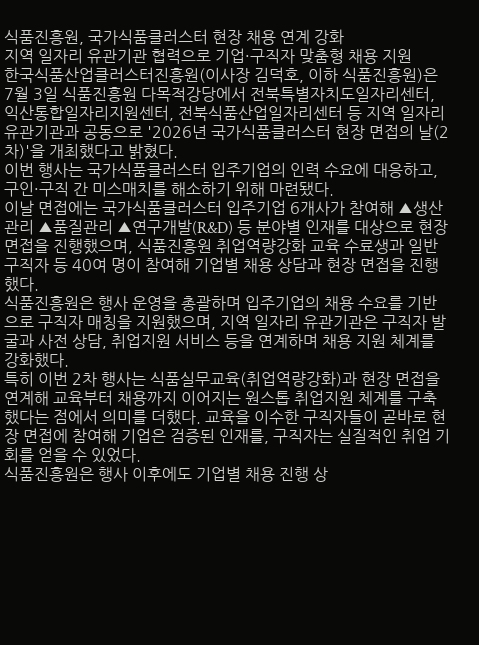식품진흥원, 국가식품클러스터 현장 채용 연계 강화
지역 일자리 유관기관 협력으로 기업·구직자 맞춤형 채용 지원
한국식품산업클러스터진흥원(이사장 김덕호, 이하 식품진흥원)은 7월 3일 식품진흥원 다목적강당에서 전북특별자치도일자리센터, 익산통합일자리지원센터, 전북식품산업일자리센터 등 지역 일자리 유관기관과 공동으로 '2026년 국가식품클러스터 현장 면접의 날(2차)'을 개최했다고 밝혔다.
이번 행사는 국가식품클러스터 입주기업의 인력 수요에 대응하고, 구인·구직 간 미스매치를 해소하기 위해 마련됐다.
이날 면접에는 국가식품클러스터 입주기업 6개사가 참여해 ▲생산관리 ▲품질관리 ▲연구개발(R&D) 등 분야별 인재를 대상으로 현장 면접을 진행했으며, 식품진흥원 취업역량강화 교육 수료생과 일반 구직자 등 40여 명이 참여해 기업별 채용 상담과 현장 면접을 진행했다.
식품진흥원은 행사 운영을 총괄하며 입주기업의 채용 수요를 기반으로 구직자 매칭을 지원했으며, 지역 일자리 유관기관은 구직자 발굴과 사전 상담, 취업지원 서비스 등을 연계하며 채용 지원 체계를 강화했다.
특히 이번 2차 행사는 식품실무교육(취업역량강화)과 현장 면접을 연계해 교육부터 채용까지 이어지는 원스톱 취업지원 체계를 구축했다는 점에서 의미를 더했다. 교육을 이수한 구직자들이 곧바로 현장 면접에 참여해 기업은 검증된 인재를, 구직자는 실질적인 취업 기회를 얻을 수 있었다.
식품진흥원은 행사 이후에도 기업별 채용 진행 상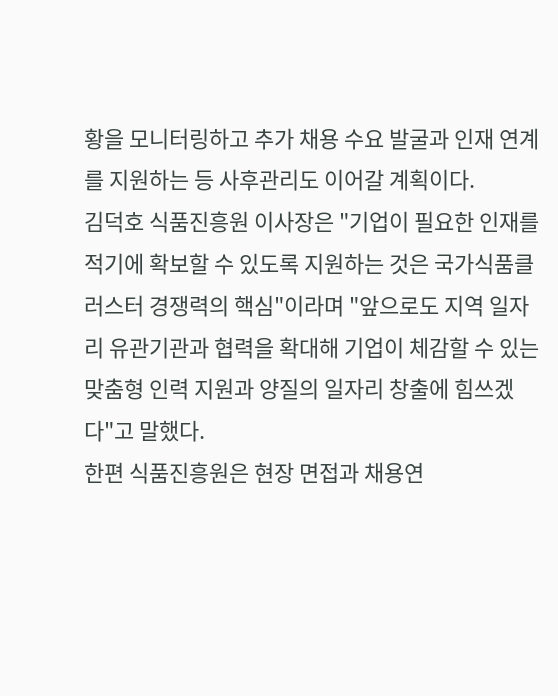황을 모니터링하고 추가 채용 수요 발굴과 인재 연계를 지원하는 등 사후관리도 이어갈 계획이다.
김덕호 식품진흥원 이사장은 "기업이 필요한 인재를 적기에 확보할 수 있도록 지원하는 것은 국가식품클러스터 경쟁력의 핵심"이라며 "앞으로도 지역 일자리 유관기관과 협력을 확대해 기업이 체감할 수 있는 맞춤형 인력 지원과 양질의 일자리 창출에 힘쓰겠다"고 말했다.
한편 식품진흥원은 현장 면접과 채용연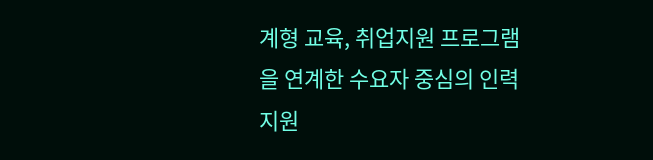계형 교육, 취업지원 프로그램을 연계한 수요자 중심의 인력지원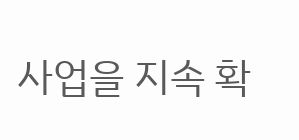사업을 지속 확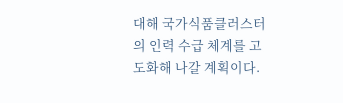대해 국가식품클러스터의 인력 수급 체계를 고도화해 나갈 계획이다.